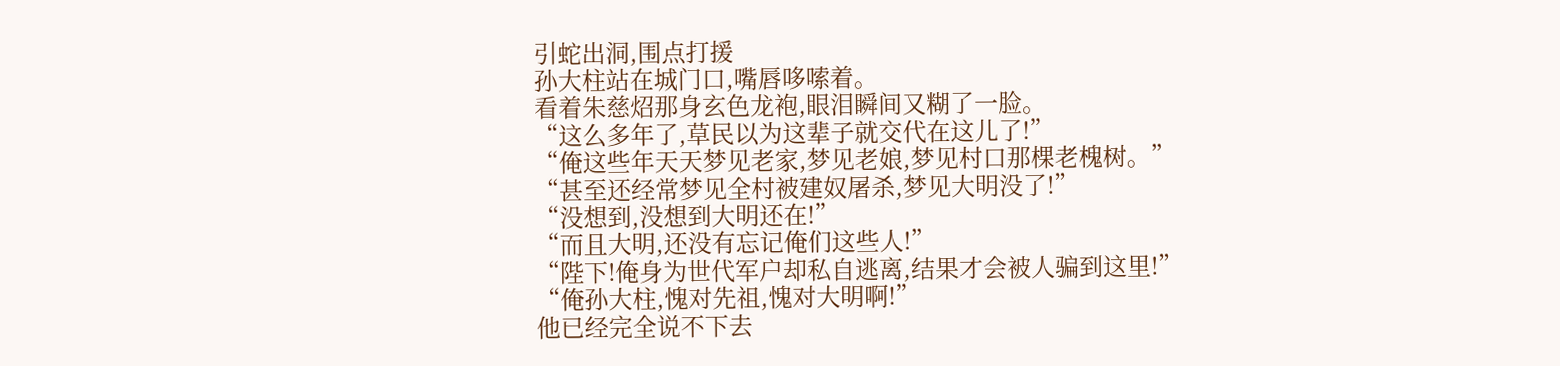引蛇出洞,围点打援
孙大柱站在城门口,嘴唇哆嗦着。
看着朱慈炤那身玄色龙袍,眼泪瞬间又糊了一脸。
“这么多年了,草民以为这辈子就交代在这儿了!”
“俺这些年天天梦见老家,梦见老娘,梦见村口那棵老槐树。”
“甚至还经常梦见全村被建奴屠杀,梦见大明没了!”
“没想到,没想到大明还在!”
“而且大明,还没有忘记俺们这些人!”
“陛下!俺身为世代军户却私自逃离,结果才会被人骗到这里!”
“俺孙大柱,愧对先祖,愧对大明啊!”
他已经完全说不下去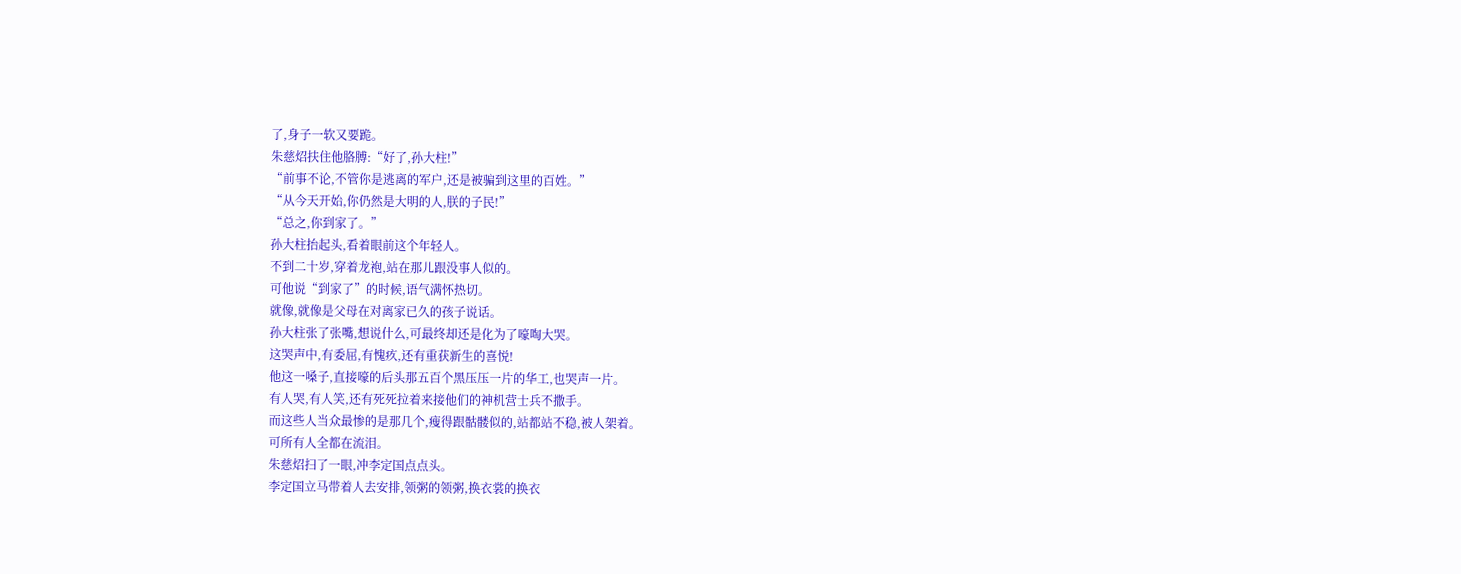了,身子一软又要跪。
朱慈炤扶住他胳膊:“好了,孙大柱!”
“前事不论,不管你是逃离的军户,还是被骗到这里的百姓。”
“从今天开始,你仍然是大明的人,朕的子民!”
“总之,你到家了。”
孙大柱抬起头,看着眼前这个年轻人。
不到二十岁,穿着龙袍,站在那儿跟没事人似的。
可他说“到家了”的时候,语气满怀热切。
就像,就像是父母在对离家已久的孩子说话。
孙大柱张了张嘴,想说什么,可最终却还是化为了嚎啕大哭。
这哭声中,有委屈,有愧疚,还有重获新生的喜悦!
他这一嗓子,直接嚎的后头那五百个黑压压一片的华工,也哭声一片。
有人哭,有人笑,还有死死拉着来接他们的神机营士兵不撒手。
而这些人当众最惨的是那几个,瘦得跟骷髅似的,站都站不稳,被人架着。
可所有人全都在流泪。
朱慈炤扫了一眼,冲李定国点点头。
李定国立马带着人去安排,领粥的领粥,换衣裳的换衣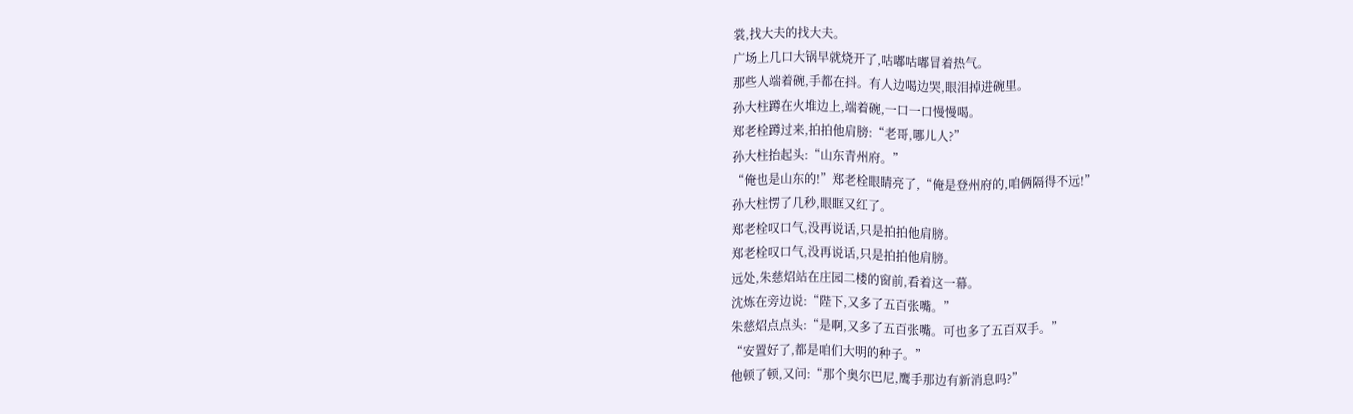裳,找大夫的找大夫。
广场上几口大锅早就烧开了,咕嘟咕嘟冒着热气。
那些人端着碗,手都在抖。有人边喝边哭,眼泪掉进碗里。
孙大柱蹲在火堆边上,端着碗,一口一口慢慢喝。
郑老栓蹲过来,拍拍他肩膀:“老哥,哪儿人?”
孙大柱抬起头:“山东青州府。”
“俺也是山东的!”郑老栓眼睛亮了,“俺是登州府的,咱俩隔得不远!”
孙大柱愣了几秒,眼眶又红了。
郑老栓叹口气,没再说话,只是拍拍他肩膀。
郑老栓叹口气,没再说话,只是拍拍他肩膀。
远处,朱慈炤站在庄园二楼的窗前,看着这一幕。
沈炼在旁边说:“陛下,又多了五百张嘴。”
朱慈炤点点头:“是啊,又多了五百张嘴。可也多了五百双手。”
“安置好了,都是咱们大明的种子。”
他顿了顿,又问:“那个奥尔巴尼,鹰手那边有新消息吗?”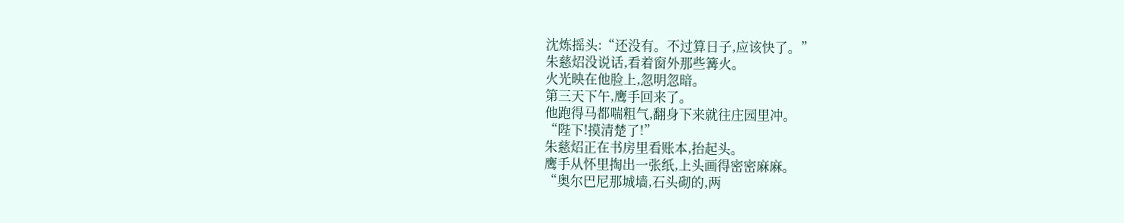沈炼摇头:“还没有。不过算日子,应该快了。”
朱慈炤没说话,看着窗外那些篝火。
火光映在他脸上,忽明忽暗。
第三天下午,鹰手回来了。
他跑得马都喘粗气,翻身下来就往庄园里冲。
“陛下!摸清楚了!”
朱慈炤正在书房里看账本,抬起头。
鹰手从怀里掏出一张纸,上头画得密密麻麻。
“奥尔巴尼那城墙,石头砌的,两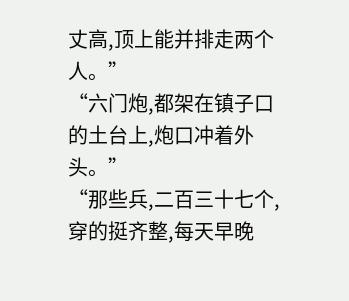丈高,顶上能并排走两个人。”
“六门炮,都架在镇子口的土台上,炮口冲着外头。”
“那些兵,二百三十七个,穿的挺齐整,每天早晚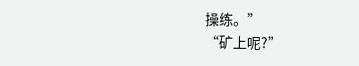操练。”
“矿上呢?”